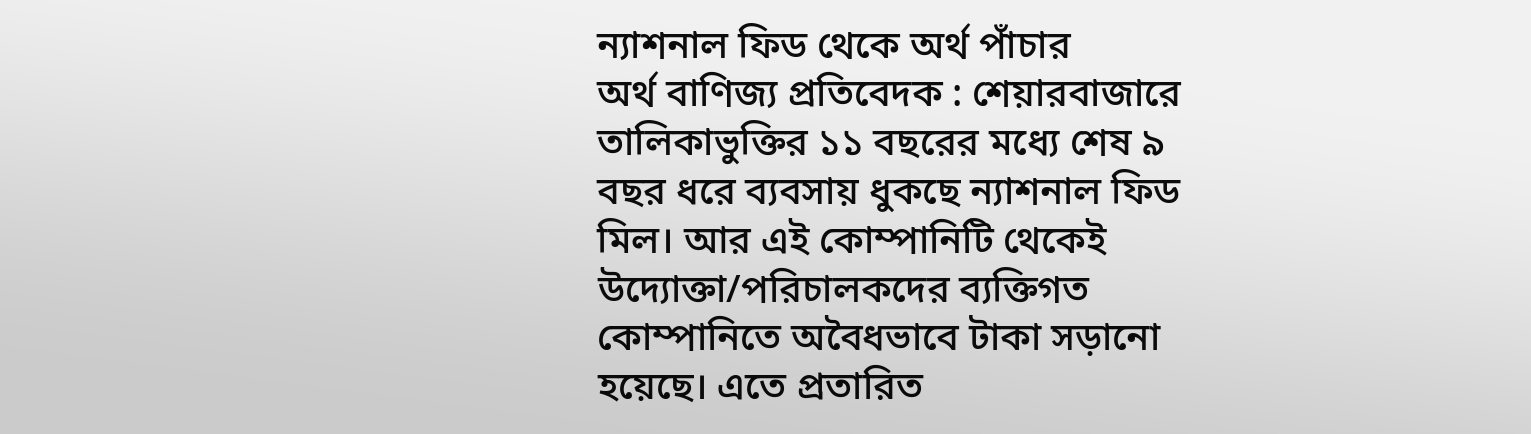ন্যাশনাল ফিড থেকে অর্থ পাঁচার
অর্থ বাণিজ্য প্রতিবেদক : শেয়ারবাজারে তালিকাভুক্তির ১১ বছরের মধ্যে শেষ ৯ বছর ধরে ব্যবসায় ধুকছে ন্যাশনাল ফিড মিল। আর এই কোম্পানিটি থেকেই উদ্যোক্তা/পরিচালকদের ব্যক্তিগত কোম্পানিতে অবৈধভাবে টাকা সড়ানো হয়েছে। এতে প্রতারিত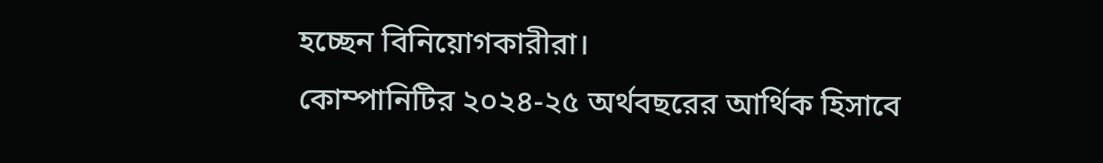হচ্ছেন বিনিয়োগকারীরা।
কোম্পানিটির ২০২৪-২৫ অর্থবছরের আর্থিক হিসাবে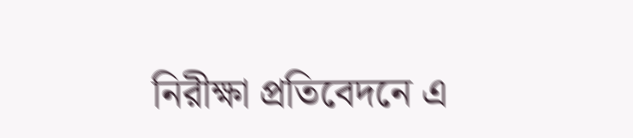নিরীক্ষা প্রতিবেদনে এ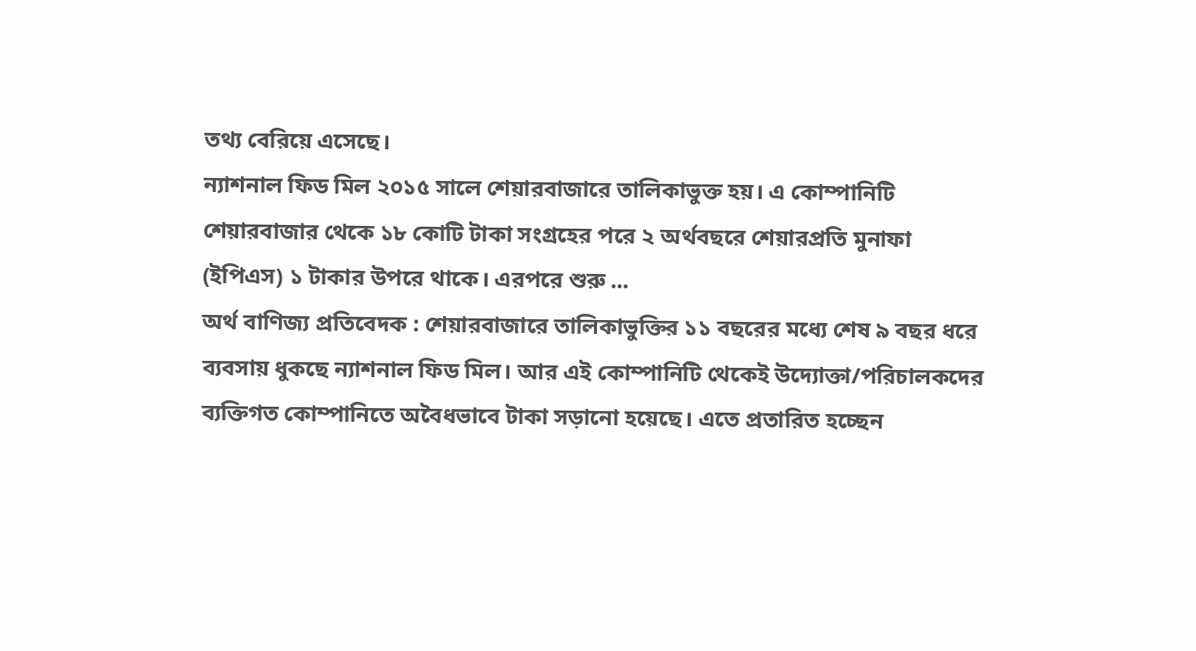তথ্য বেরিয়ে এসেছে।
ন্যাশনাল ফিড মিল ২০১৫ সালে শেয়ারবাজারে তালিকাভুক্ত হয়। এ কোম্পানিটি শেয়ারবাজার থেকে ১৮ কোটি টাকা সংগ্রহের পরে ২ অর্থবছরে শেয়ারপ্রতি মুনাফা (ইপিএস) ১ টাকার উপরে থাকে। এরপরে শুরু ...
অর্থ বাণিজ্য প্রতিবেদক : শেয়ারবাজারে তালিকাভুক্তির ১১ বছরের মধ্যে শেষ ৯ বছর ধরে ব্যবসায় ধুকছে ন্যাশনাল ফিড মিল। আর এই কোম্পানিটি থেকেই উদ্যোক্তা/পরিচালকদের ব্যক্তিগত কোম্পানিতে অবৈধভাবে টাকা সড়ানো হয়েছে। এতে প্রতারিত হচ্ছেন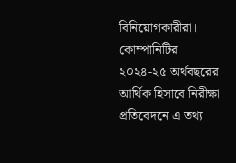বিনিয়োগকারীরা।
কোম্পানিটির ২০২৪-২৫ অর্থবছরের আর্থিক হিসাবে নিরীক্ষা প্রতিবেদনে এ তথ্য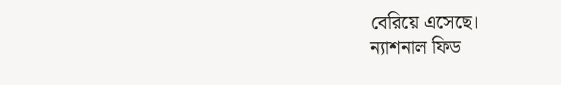বেরিয়ে এসেছে।
ন্যাশনাল ফিড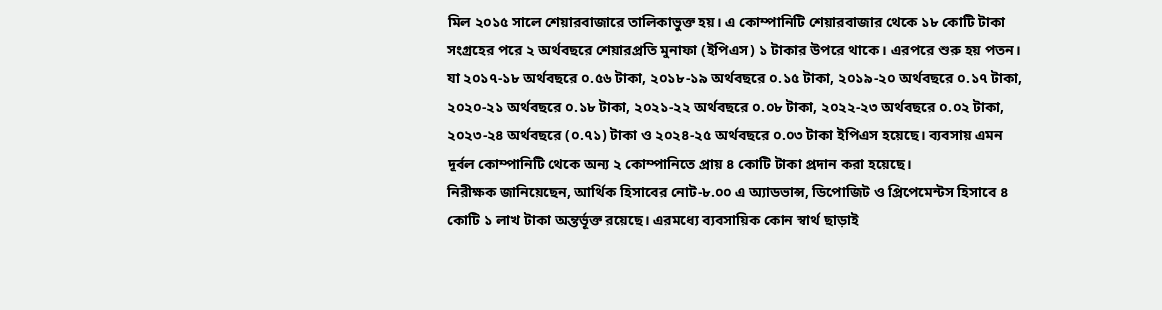মিল ২০১৫ সালে শেয়ারবাজারে তালিকাভুক্ত হয়। এ কোম্পানিটি শেয়ারবাজার থেকে ১৮ কোটি টাকা সংগ্রহের পরে ২ অর্থবছরে শেয়ারপ্রতি মুনাফা (ইপিএস) ১ টাকার উপরে থাকে। এরপরে শুরু হয় পতন। যা ২০১৭-১৮ অর্থবছরে ০.৫৬ টাকা, ২০১৮-১৯ অর্থবছরে ০.১৫ টাকা, ২০১৯-২০ অর্থবছরে ০.১৭ টাকা, ২০২০-২১ অর্থবছরে ০.১৮ টাকা, ২০২১-২২ অর্থবছরে ০.০৮ টাকা, ২০২২-২৩ অর্থবছরে ০.০২ টাকা, ২০২৩-২৪ অর্থবছরে (০.৭১) টাকা ও ২০২৪-২৫ অর্থবছরে ০.০৩ টাকা ইপিএস হয়েছে। ব্যবসায় এমন দূর্বল কোম্পানিটি থেকে অন্য ২ কোম্পানিতে প্রায় ৪ কোটি টাকা প্রদান করা হয়েছে।
নিরীক্ষক জানিয়েছেন, আর্থিক হিসাবের নোট-৮.০০ এ অ্যাডভান্স, ডিপোজিট ও প্রিপেমেন্টস হিসাবে ৪ কোটি ১ লাখ টাকা অন্তর্ভূক্ত রয়েছে। এরমধ্যে ব্যবসায়িক কোন স্বার্থ ছাড়াই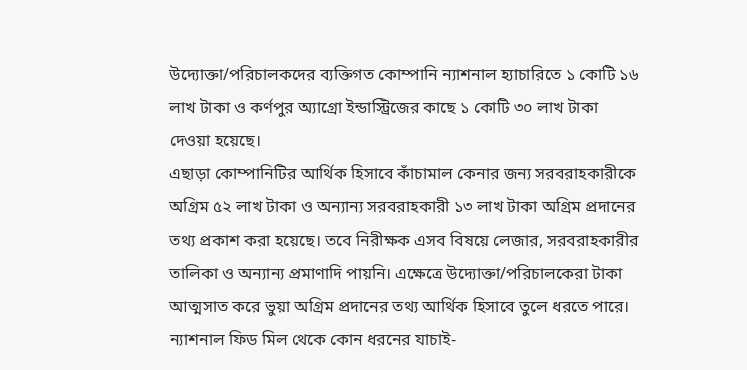উদ্যোক্তা/পরিচালকদের ব্যক্তিগত কোম্পানি ন্যাশনাল হ্যাচারিতে ১ কোটি ১৬ লাখ টাকা ও কর্ণপুর অ্যাগ্রো ইন্ডাস্ট্রিজের কাছে ১ কোটি ৩০ লাখ টাকা দেওয়া হয়েছে।
এছাড়া কোম্পানিটির আর্থিক হিসাবে কাঁচামাল কেনার জন্য সরবরাহকারীকে অগ্রিম ৫২ লাখ টাকা ও অন্যান্য সরবরাহকারী ১৩ লাখ টাকা অগ্রিম প্রদানের তথ্য প্রকাশ করা হয়েছে। তবে নিরীক্ষক এসব বিষয়ে লেজার, সরবরাহকারীর তালিকা ও অন্যান্য প্রমাণাদি পায়নি। এক্ষেত্রে উদ্যোক্তা/পরিচালকেরা টাকা আত্মসাত করে ভুয়া অগ্রিম প্রদানের তথ্য আর্থিক হিসাবে তুলে ধরতে পারে।
ন্যাশনাল ফিড মিল থেকে কোন ধরনের যাচাই-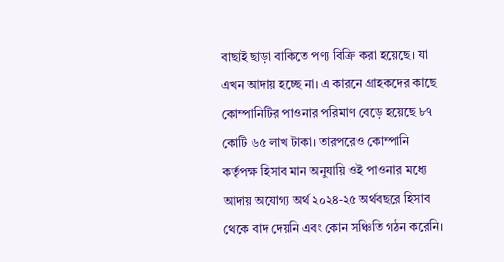বাছাই ছাড়া বাকিতে পণ্য বিক্রি করা হয়েছে। যা এখন আদায় হচ্ছে না। এ কারনে গ্রাহকদের কাছে কোম্পানিটির পাওনার পরিমাণ বেড়ে হয়েছে ৮৭ কোটি ৬৫ লাখ টাকা। তারপরেও কোম্পানি কর্তৃপক্ষ হিসাব মান অনুযায়ি ওই পাওনার মধ্যে আদায় অযোগ্য অর্থ ২০২৪-২৫ অর্থবছরে হিসাব থেকে বাদ দেয়নি এবং কোন সঞ্চিতি গঠন করেনি।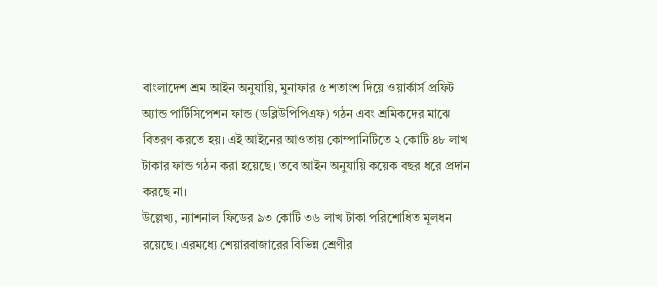বাংলাদেশ শ্রম আইন অনুযায়ি, মুনাফার ৫ শতাংশ দিয়ে ওয়ার্কার্স প্রফিট অ্যান্ড পার্টিসিপেশন ফান্ড (ডব্লিউপিপিএফ) গঠন এবং শ্রমিকদের মাঝে বিতরণ করতে হয়। এই আইনের আওতায় কোম্পানিটিতে ২ কোটি ৪৮ লাখ টাকার ফান্ড গঠন করা হয়েছে। তবে আইন অনুযায়ি কয়েক বছর ধরে প্রদান করছে না।
উল্লেখ্য, ন্যাশনাল ফিডের ৯৩ কোটি ৩৬ লাখ টাকা পরিশোধিত মূলধন রয়েছে। এরমধ্যে শেয়ারবাজারের বিভিন্ন শ্রেণীর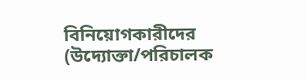বিনিয়োগকারীদের (উদ্যোক্তা/পরিচালক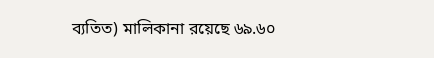ব্যতিত) মালিকানা রয়েছে ৬৯.৬০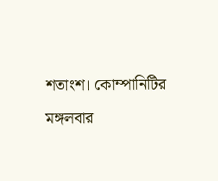শতাংশ। কোম্পানিটির মঙ্গলবার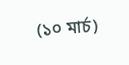(১০ মার্চ)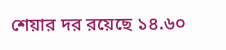শেয়ার দর রয়েছে ১৪.৬০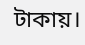টাকায়।